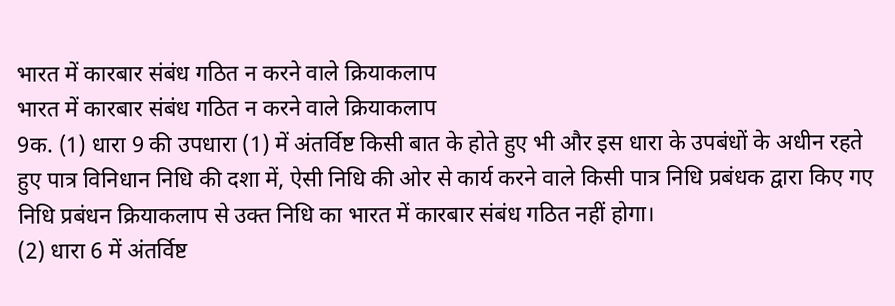भारत में कारबार संबंध गठित न करने वाले क्रियाकलाप
भारत में कारबार संबंध गठित न करने वाले क्रियाकलाप
9क. (1) धारा 9 की उपधारा (1) में अंतर्विष्ट किसी बात के होते हुए भी और इस धारा के उपबंधों के अधीन रहते हुए पात्र विनिधान निधि की दशा में, ऐसी निधि की ओर से कार्य करने वाले किसी पात्र निधि प्रबंधक द्वारा किए गए निधि प्रबंधन क्रियाकलाप से उक्त निधि का भारत में कारबार संबंध गठित नहीं होगा।
(2) धारा 6 में अंतर्विष्ट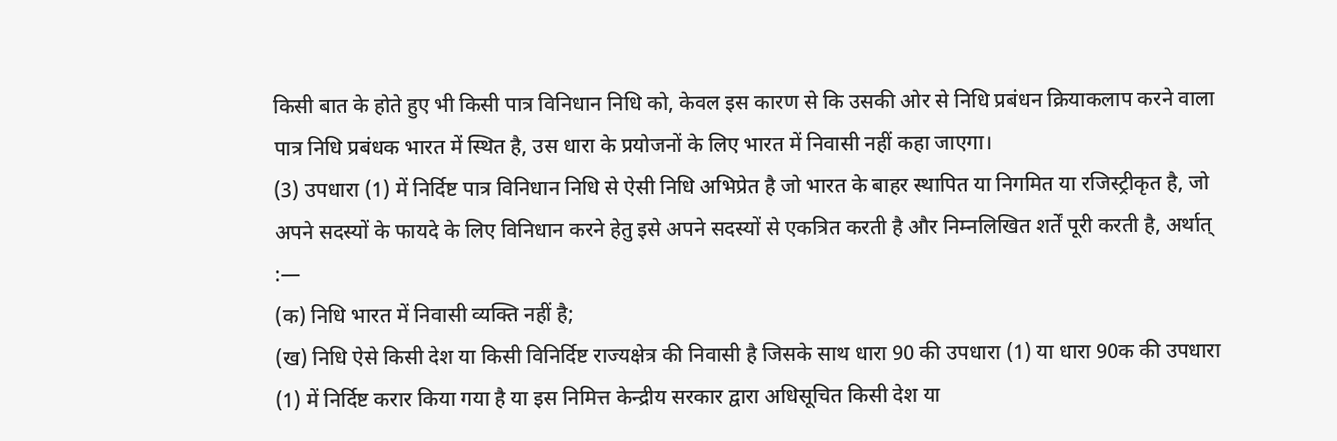किसी बात के होते हुए भी किसी पात्र विनिधान निधि को, केवल इस कारण से कि उसकी ओर से निधि प्रबंधन क्रियाकलाप करने वाला पात्र निधि प्रबंधक भारत में स्थित है, उस धारा के प्रयोजनों के लिए भारत में निवासी नहीं कहा जाएगा।
(3) उपधारा (1) में निर्दिष्ट पात्र विनिधान निधि से ऐसी निधि अभिप्रेत है जो भारत के बाहर स्थापित या निगमित या रजिस्ट्रीकृत है, जो अपने सदस्यों के फायदे के लिए विनिधान करने हेतु इसे अपने सदस्यों से एकत्रित करती है और निम्नलिखित शर्तें पूरी करती है, अर्थात् :—
(क) निधि भारत में निवासी व्यक्ति नहीं है;
(ख) निधि ऐसे किसी देश या किसी विनिर्दिष्ट राज्यक्षेत्र की निवासी है जिसके साथ धारा 90 की उपधारा (1) या धारा 90क की उपधारा (1) में निर्दिष्ट करार किया गया है या इस निमित्त केन्द्रीय सरकार द्वारा अधिसूचित किसी देश या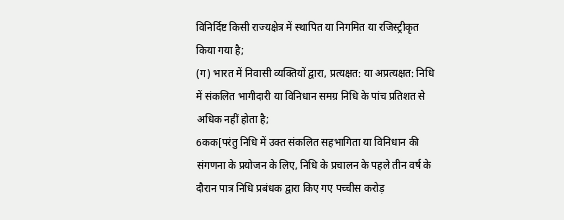विनिर्दिष्ट किसी राज्यक्षेत्र में स्थापित या निगमित या रजिस्ट्रीकृत किया गया है;
(ग) भारत में निवासी व्यक्तियों द्वारा, प्रत्यक्षत: या अप्रत्यक्षत: निधि में संकलित भागीदारी या विनिधान समग्र निधि के पांच प्रतिशत से अधिक नहीं होता है;
6कक[परंतु निधि में उक्त संकलित सहभागिता या विनिधान की संगणना के प्रयोजन के लिए, निधि के प्रचालन के पहले तीन वर्ष के दौरान पात्र निधि प्रबंधक द्वारा किए गए पच्चीस करोड़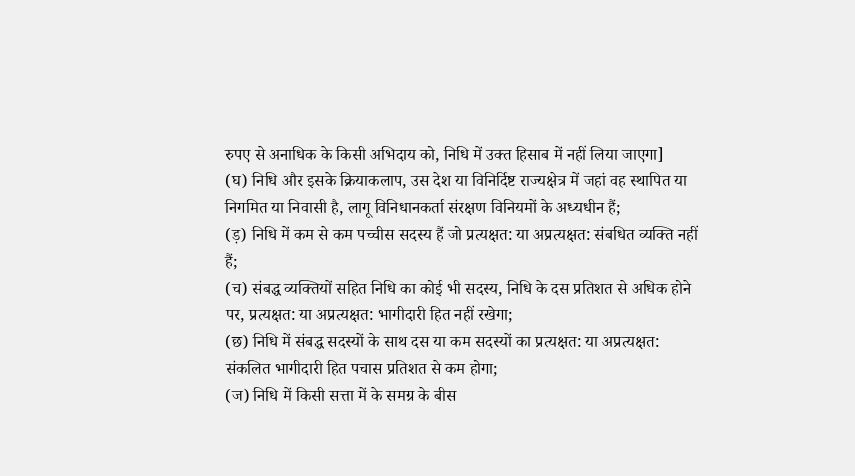रुपए से अनाधिक के किसी अभिदाय को, निधि में उक्त हिसाब में नहीं लिया जाएगा]
(घ) निधि और इसके क्रियाकलाप, उस देश या विनिर्दिष्ट राज्यक्षेत्र में जहां वह स्थापित या निगमित या निवासी है, लागू विनिधानकर्ता संरक्षण विनियमों के अध्यधीन हैं;
(ड़) निधि में कम से कम पच्चीस सदस्य हैं जो प्रत्यक्षत: या अप्रत्यक्षत: संबधित व्यक्ति नहीं हैं;
(च) संबद्ध व्यक्तियों सहित निधि का कोई भी सदस्य, निधि के दस प्रतिशत से अधिक होने पर, प्रत्यक्षत: या अप्रत्यक्षत: भागीदारी हित नहीं रखेगा;
(छ) निधि में संबद्ध सदस्यों के साथ दस या कम सदस्यों का प्रत्यक्षत: या अप्रत्यक्षत: संकलित भागीदारी हित पचास प्रतिशत से कम होगा;
(ज) निधि में किसी सत्ता में के समग्र के बीस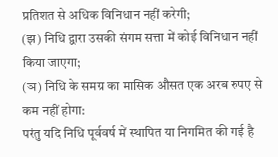प्रतिशत से अधिक विनिधान नहीं करेगी;
(झ) निधि द्वारा उसकी संगम सत्ता में कोई विनिधान नहीं किया जाएगा;
(ञ) निधि के समग्र का मासिक औसत एक अरब रुपए से कम नहीं होगा:
परंतु यदि निधि पूर्ववर्ष में स्थापित या निगमित की गई है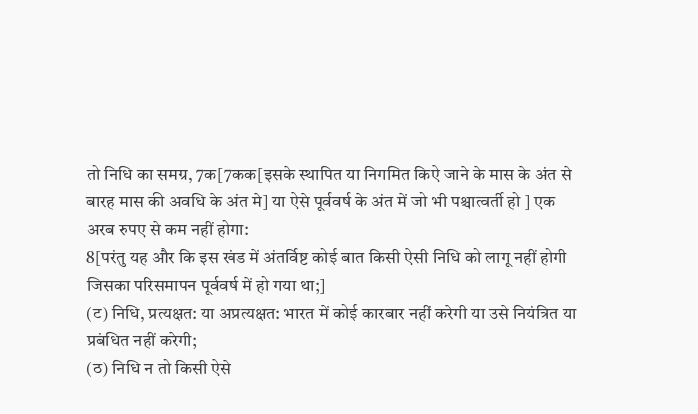तो निधि का समग्र, 7क[7कक[इसके स्थापित या निगमित किऐ जाने के मास के अंत से बारह मास की अवधि के अंत मे] या ऐसे पूर्ववर्ष के अंत में जो भी पश्चात्वर्ती हो ] एक अरब रुपए से कम नहीं होगा:
8[परंतु यह और कि इस खंड में अंतर्विष्ट कोई बात किसी ऐसी निधि को लागू नहीं होगी जिसका परिसमापन पूर्ववर्ष में हो गया था;]
(ट) निधि, प्रत्यक्षत: या अप्रत्यक्षत: भारत में कोई कारबार नहीं करेगी या उसे नियंत्रित या प्रबंधित नहीं करेगी;
(ठ) निधि न तो किसी ऐसे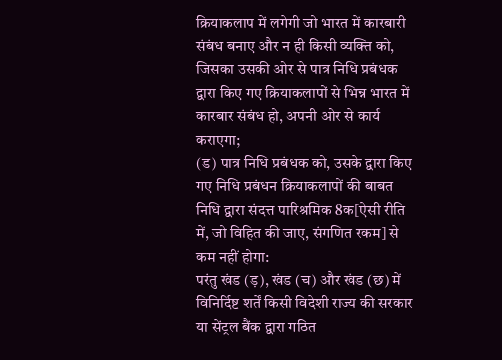क्रियाकलाप में लगेगी जो भारत में कारबारी संबंध बनाए और न ही किसी व्यक्ति को, जिसका उसकी ओर से पात्र निधि प्रबंधक द्वारा किए गए क्रियाकलापों से भिन्न भारत में कारबार संबंध हो, अपनी ओर से कार्य कराएगा;
(ड) पात्र निधि प्रबंधक को, उसके द्वारा किए गए निधि प्रबंधन क्रियाकलापों की बाबत निधि द्वारा संदत्त पारिश्रमिक 8क[ऐसी रीति में, जो विहित की जाए, संगणित रकम] से कम नहीं होगा:
परंतु खंड (ड़), खंड (च) और खंड (छ) में विनिर्दिष्ट शर्तें किसी विदेशी राज्य की सरकार या सेंट्रल बैंक द्वारा गठित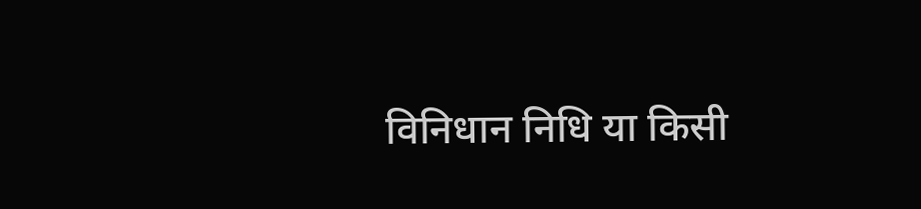विनिधान निधि या किसी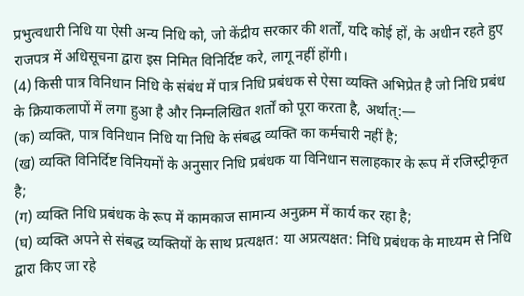प्रभुत्वधारी निधि या ऐसी अन्य निधि को, जो केंद्रीय सरकार की शर्तों, यदि कोई हों, के अधीन रहते हुए राजपत्र में अधिसूचना द्वारा इस निमित विनिर्दिष्ट करे, लागू नहीं होंगी।
(4) किसी पात्र विनिधान निधि के संबंध में पात्र निधि प्रबंधक से ऐसा व्यक्ति अभिप्रेत है जो निधि प्रबंध के क्रियाकलापों में लगा हुआ है और निम्नलिखित शर्तों को पूरा करता है, अर्थात्:—
(क) व्यक्ति, पात्र विनिधान निधि या निधि के संबद्ध व्यक्ति का कर्मचारी नहीं है;
(ख) व्यक्ति विनिर्दिष्ट विनियमों के अनुसार निधि प्रबंधक या विनिधान सलाहकार के रूप में रजिस्ट्रीकृत है;
(ग) व्यक्ति निधि प्रबंधक के रूप में कामकाज सामान्य अनुक्रम में कार्य कर रहा है;
(घ) व्यक्ति अपने से संबद्ध व्यक्तियों के साथ प्रत्यक्षत: या अप्रत्यक्षत: निधि प्रबंधक के माध्यम से निधि द्वारा किए जा रहे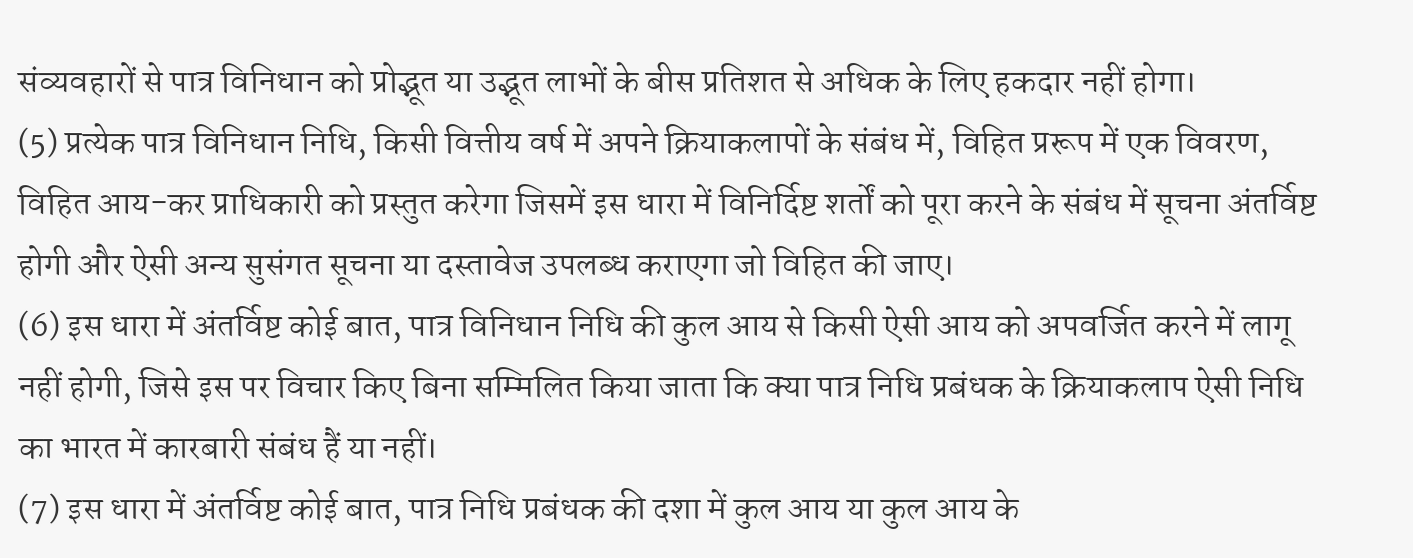संव्यवहारों से पात्र विनिधान को प्रोद्भूत या उद्भूत लाभों के बीस प्रतिशत से अधिक के लिए हकदार नहीं होगा।
(5) प्रत्येक पात्र विनिधान निधि, किसी वित्तीय वर्ष में अपने क्रियाकलापों के संबंध में, विहित प्ररूप में एक विवरण, विहित आय-कर प्राधिकारी को प्रस्तुत करेगा जिसमें इस धारा में विनिर्दिष्ट शर्तों को पूरा करने के संबंध में सूचना अंतर्विष्ट होगी और ऐसी अन्य सुसंगत सूचना या दस्तावेज उपलब्ध कराएगा जो विहित की जाए।
(6) इस धारा में अंतर्विष्ट कोई बात, पात्र विनिधान निधि की कुल आय से किसी ऐसी आय को अपवर्जित करने में लागू नहीं होगी, जिसे इस पर विचार किए बिना सम्मिलित किया जाता कि क्या पात्र निधि प्रबंधक के क्रियाकलाप ऐसी निधि का भारत में कारबारी संबंध हैं या नहीं।
(7) इस धारा में अंतर्विष्ट कोई बात, पात्र निधि प्रबंधक की दशा में कुल आय या कुल आय के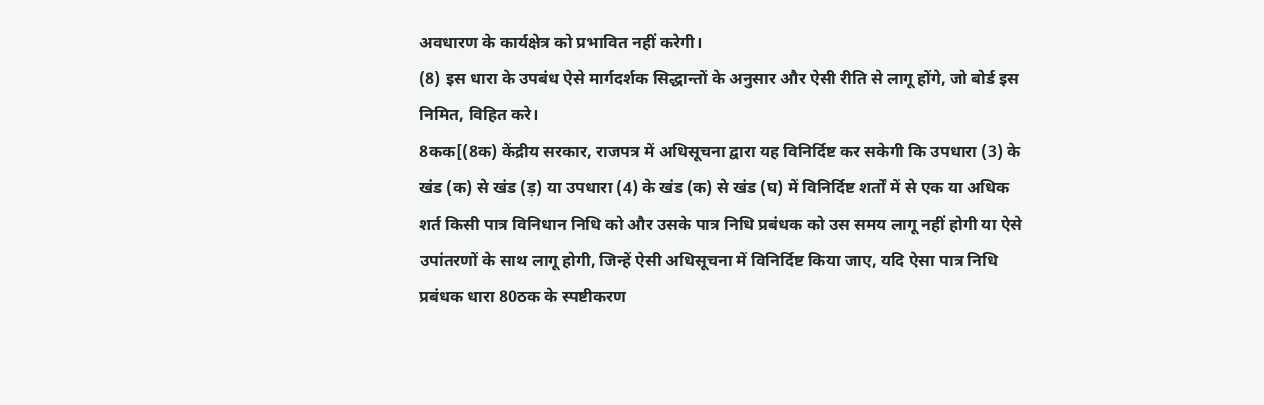अवधारण के कार्यक्षेत्र को प्रभावित नहीं करेगी।
(8) इस धारा के उपबंध ऐसे मार्गदर्शक सिद्धान्तों के अनुसार और ऐसी रीति से लागू होंगे, जो बोर्ड इस निमित, विहित करे।
8कक[(8क) केंद्रीय सरकार, राजपत्र में अधिसूचना द्वारा यह विनिर्दिष्ट कर सकेगी कि उपधारा (3) के खंड (क) से खंड (ड़) या उपधारा (4) के खंड (क) से खंड (घ) में विनिर्दिष्ट शर्तों में से एक या अधिक शर्त किसी पात्र विनिधान निधि को और उसके पात्र निधि प्रबंधक को उस समय लागू नहीं होगी या ऐसे उपांतरणों के साथ लागू होगी, जिन्हें ऐसी अधिसूचना में विनिर्दिष्ट किया जाए, यदि ऐसा पात्र निधि प्रबंधक धारा 80ठक के स्पष्टीकरण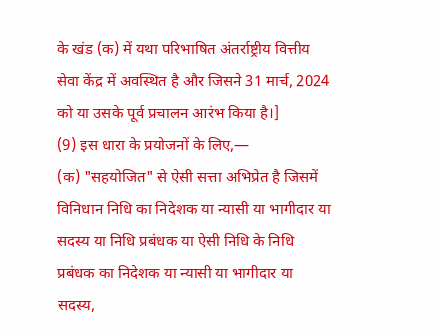के खंड (क) में यथा परिभाषित अंतर्राष्ट्रीय वित्तीय सेवा केंद्र में अवस्थित है और जिसने 31 मार्च, 2024 को या उसके पूर्व प्रचालन आरंभ किया है।]
(9) इस धारा के प्रयोजनों के लिए,—
(क) "सहयोजित" से ऐसी सत्ता अभिप्रेत है जिसमें विनिधान निधि का निदेशक या न्यासी या भागीदार या सदस्य या निधि प्रबंधक या ऐसी निधि के निधि प्रबंधक का निदेशक या न्यासी या भागीदार या सदस्य,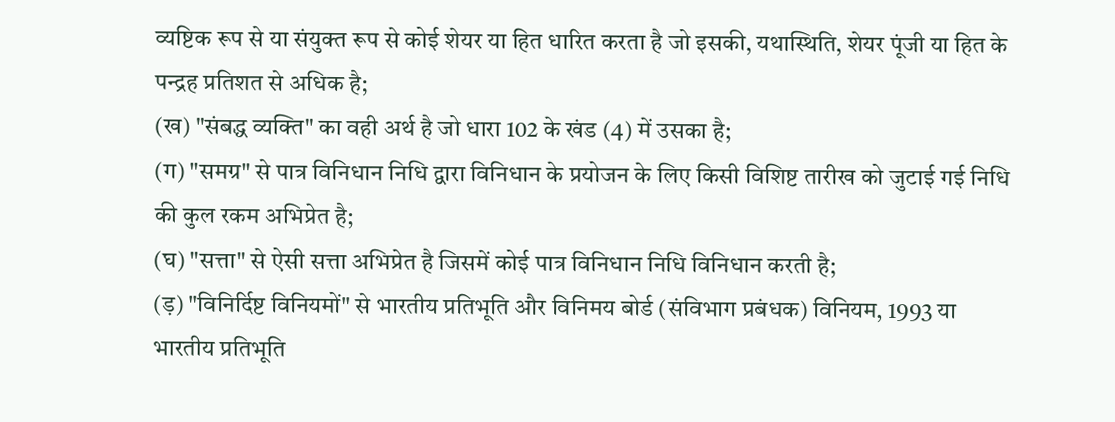व्यष्टिक रूप से या संयुक्त रूप से कोई शेयर या हित धारित करता है जो इसकी, यथास्थिति, शेयर पूंजी या हित के पन्द्रह प्रतिशत से अधिक है;
(ख) "संबद्ध व्यक्ति" का वही अर्थ है जो धारा 102 के खंड (4) में उसका है;
(ग) "समग्र" से पात्र विनिधान निधि द्वारा विनिधान के प्रयोजन के लिए किसी विशिष्ट तारीख को जुटाई गई निधि की कुल रकम अभिप्रेत है;
(घ) "सत्ता" से ऐसी सत्ता अभिप्रेत है जिसमें कोई पात्र विनिधान निधि विनिधान करती है;
(ड़) "विनिर्दिष्ट विनियमों" से भारतीय प्रतिभूति और विनिमय बोर्ड (संविभाग प्रबंधक) विनियम, 1993 या भारतीय प्रतिभूति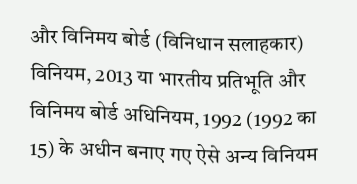और विनिमय बोर्ड (विनिधान सलाहकार) विनियम, 2013 या भारतीय प्रतिभूति और विनिमय बोर्ड अधिनियम, 1992 (1992 का 15) के अधीन बनाए गए ऐसे अन्य विनियम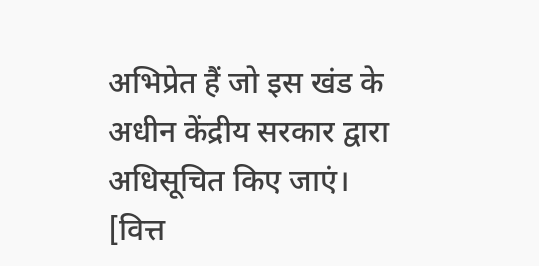अभिप्रेत हैं जो इस खंड के अधीन केंद्रीय सरकार द्वारा अधिसूचित किए जाएं।
[वित्त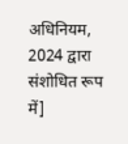अधिनियम, 2024 द्वारा संशोधित रूप में]